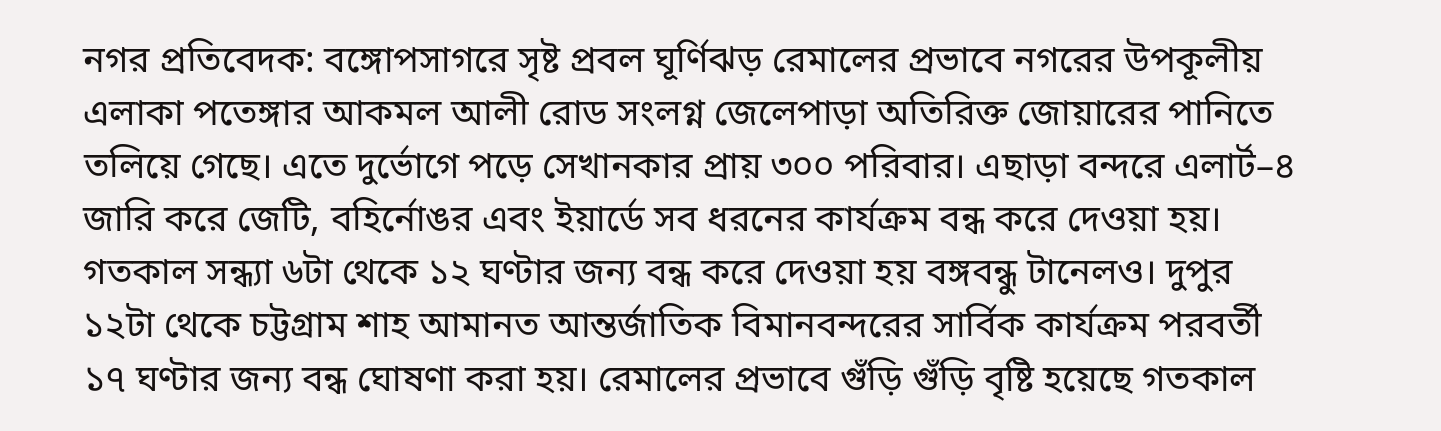নগর প্রতিবেদক: বঙ্গোপসাগরে সৃষ্ট প্রবল ঘূর্ণিঝড় রেমালের প্রভাবে নগরের উপকূলীয় এলাকা পতেঙ্গার আকমল আলী রোড সংলগ্ন জেলেপাড়া অতিরিক্ত জোয়ারের পানিতে তলিয়ে গেছে। এতে দুর্ভোগে পড়ে সেখানকার প্রায় ৩০০ পরিবার। এছাড়া বন্দরে এলার্ট–৪ জারি করে জেটি, বহির্নোঙর এবং ইয়ার্ডে সব ধরনের কার্যক্রম বন্ধ করে দেওয়া হয়। গতকাল সন্ধ্যা ৬টা থেকে ১২ ঘণ্টার জন্য বন্ধ করে দেওয়া হয় বঙ্গবন্ধু টানেলও। দুপুর ১২টা থেকে চট্টগ্রাম শাহ আমানত আন্তর্জাতিক বিমানবন্দরের সার্বিক কার্যক্রম পরবর্তী ১৭ ঘণ্টার জন্য বন্ধ ঘোষণা করা হয়। রেমালের প্রভাবে গুঁড়ি গুঁড়ি বৃষ্টি হয়েছে গতকাল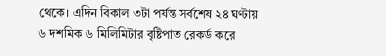থেকে। এদিন বিকাল ৩টা পর্যন্ত সর্বশেষ ২৪ ঘণ্টায় ৬ দশমিক ৬ মিলিমিটার বৃষ্টিপাত রেকর্ড করে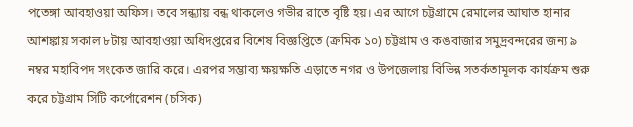পতেঙ্গা আবহাওয়া অফিস। তবে সন্ধ্যায় বন্ধ থাকলেও গভীর রাতে বৃষ্টি হয়। এর আগে চট্টগ্রামে রেমালের আঘাত হানার আশঙ্কায় সকাল ৮টায় আবহাওয়া অধিদপ্তরের বিশেষ বিজ্ঞপ্তিতে (ক্রমিক ১০) চট্টগ্রাম ও কঙবাজার সমুদ্রবন্দরের জন্য ৯ নম্বর মহাবিপদ সংকেত জারি করে। এরপর সম্ভাব্য ক্ষয়ক্ষতি এড়াতে নগর ও উপজেলায় বিভিন্ন সতর্কতামূলক কার্যক্রম শুরু করে চট্টগ্রাম সিটি কর্পোরেশন (চসিক)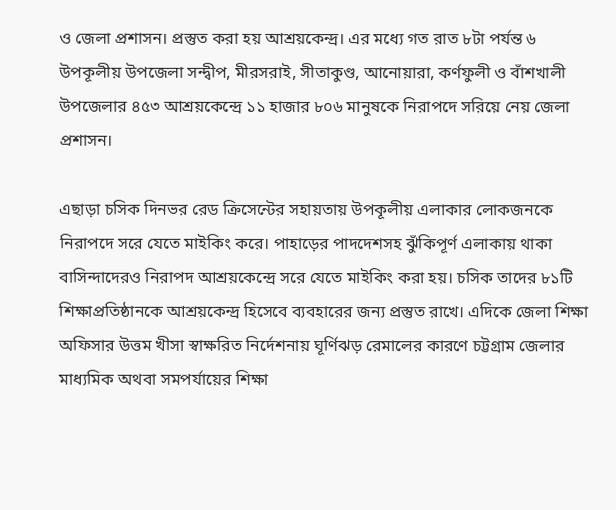ও জেলা প্রশাসন। প্রস্তুত করা হয় আশ্রয়কেন্দ্র। এর মধ্যে গত রাত ৮টা পর্যন্ত ৬ উপকূলীয় উপজেলা সন্দ্বীপ, মীরসরাই, সীতাকুণ্ড, আনোয়ারা, কর্ণফুলী ও বাঁশখালী উপজেলার ৪৫৩ আশ্রয়কেন্দ্রে ১১ হাজার ৮০৬ মানুষকে নিরাপদে সরিয়ে নেয় জেলা প্রশাসন।

এছাড়া চসিক দিনভর রেড ক্রিসেন্টের সহায়তায় উপকূলীয় এলাকার লোকজনকে নিরাপদে সরে যেতে মাইকিং করে। পাহাড়ের পাদদেশসহ ঝুঁকিপূর্ণ এলাকায় থাকা বাসিন্দাদেরও নিরাপদ আশ্রয়কেন্দ্রে সরে যেতে মাইকিং করা হয়। চসিক তাদের ৮১টি শিক্ষাপ্রতিষ্ঠানকে আশ্রয়কেন্দ্র হিসেবে ব্যবহারের জন্য প্রস্তুত রাখে। এদিকে জেলা শিক্ষা অফিসার উত্তম খীসা স্বাক্ষরিত নির্দেশনায় ঘূর্ণিঝড় রেমালের কারণে চট্টগ্রাম জেলার মাধ্যমিক অথবা সমপর্যায়ের শিক্ষা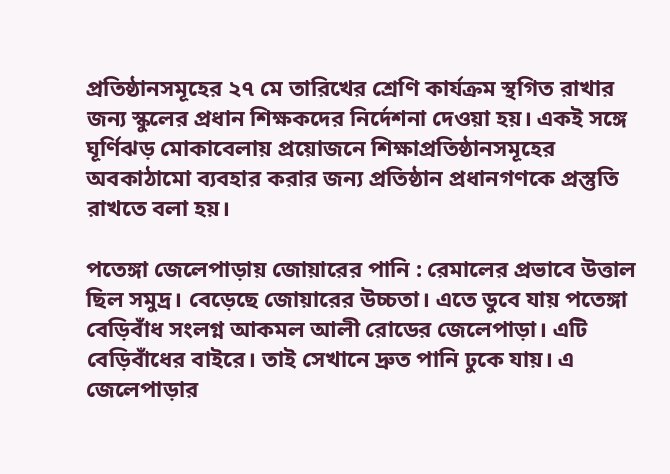প্রতিষ্ঠানসমূহের ২৭ মে তারিখের শ্রেণি কার্যক্রম স্থগিত রাখার জন্য স্কুলের প্রধান শিক্ষকদের নির্দেশনা দেওয়া হয়। একই সঙ্গে ঘূর্ণিঝড় মোকাবেলায় প্রয়োজনে শিক্ষাপ্রতিষ্ঠানসমূহের অবকাঠামো ব্যবহার করার জন্য প্রতিষ্ঠান প্রধানগণকে প্রস্তুতি রাখতে বলা হয়।

পতেঙ্গা জেলেপাড়ায় জোয়ারের পানি : রেমালের প্রভাবে উত্তাল ছিল সমুদ্র। বেড়েছে জোয়ারের উচ্চতা। এতে ডুবে যায় পতেঙ্গা বেড়িবাঁধ সংলগ্ন আকমল আলী রোডের জেলেপাড়া। এটি বেড়িবাঁধের বাইরে। তাই সেখানে দ্রুত পানি ঢুকে যায়। এ জেলেপাড়ার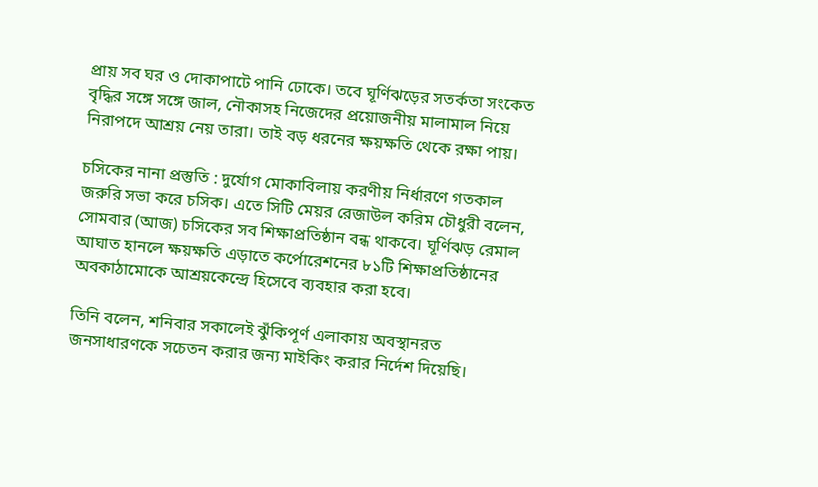প্রায় সব ঘর ও দোকাপাটে পানি ঢোকে। তবে ঘূর্ণিঝড়ের সতর্কতা সংকেত বৃদ্ধির সঙ্গে সঙ্গে জাল, নৌকাসহ নিজেদের প্রয়োজনীয় মালামাল নিয়ে নিরাপদে আশ্রয় নেয় তারা। তাই বড় ধরনের ক্ষয়ক্ষতি থেকে রক্ষা পায়।

চসিকের নানা প্রস্তুতি : দুর্যোগ মোকাবিলায় করণীয় নির্ধারণে গতকাল জরুরি সভা করে চসিক। এতে সিটি মেয়র রেজাউল করিম চৌধুরী বলেন, সোমবার (আজ) চসিকের সব শিক্ষাপ্রতিষ্ঠান বন্ধ থাকবে। ঘূর্ণিঝড় রেমাল আঘাত হানলে ক্ষয়ক্ষতি এড়াতে কর্পোরেশনের ৮১টি শিক্ষাপ্রতিষ্ঠানের অবকাঠামোকে আশ্রয়কেন্দ্রে হিসেবে ব্যবহার করা হবে।

তিনি বলেন, শনিবার সকালেই ঝুঁকিপূর্ণ এলাকায় অবস্থানরত জনসাধারণকে সচেতন করার জন্য মাইকিং করার নির্দেশ দিয়েছি।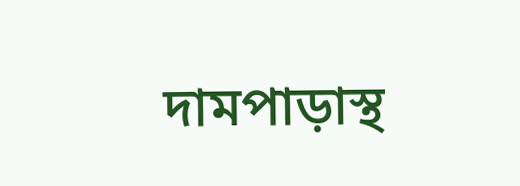দামপাড়াস্থ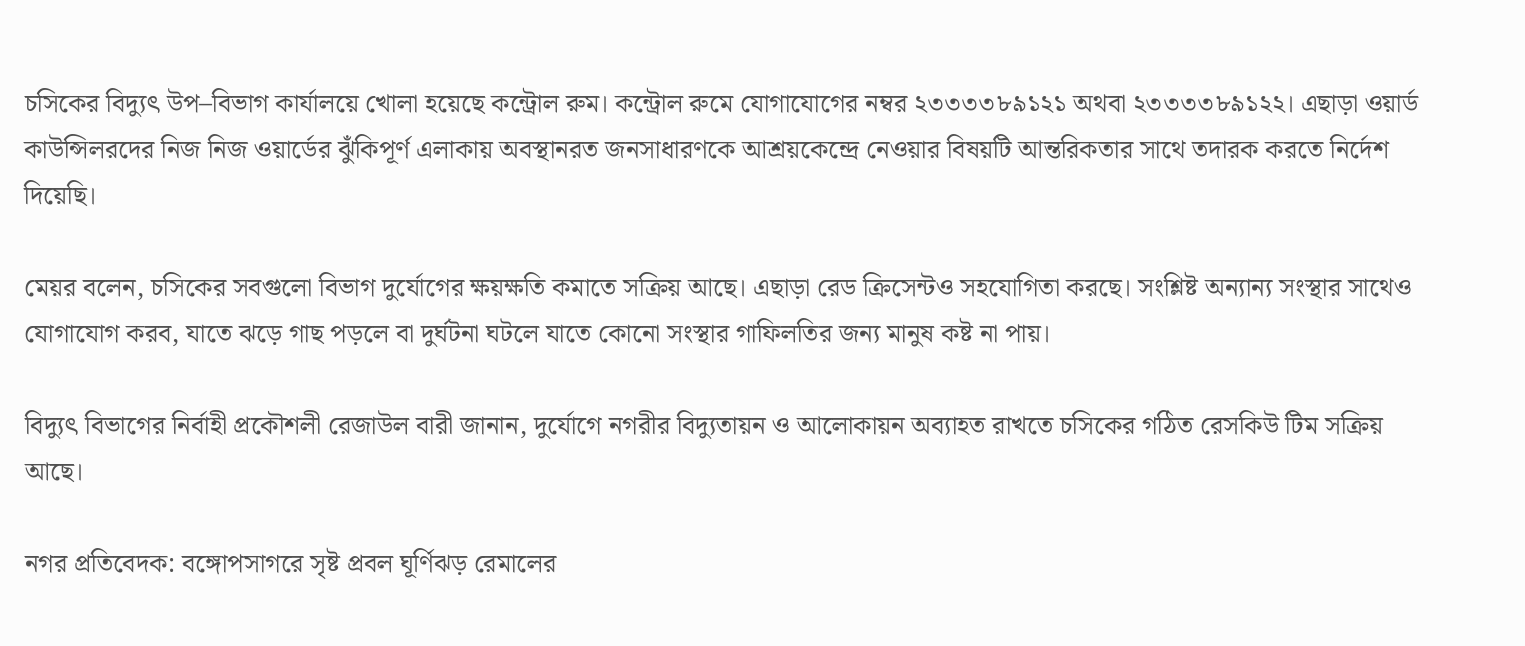চসিকের বিদ্যুৎ উপ–বিভাগ কার্যালয়ে খোলা হয়েছে কন্ট্রোল রুম। কন্ট্রোল রুমে যোগাযোগের নম্বর ২৩৩৩৩৮৯১২১ অথবা ২৩৩৩৩৮৯১২২। এছাড়া ওয়ার্ড কাউন্সিলরদের নিজ নিজ ওয়ার্ডের ঝুঁকিপূর্ণ এলাকায় অবস্থানরত জনসাধারণকে আশ্রয়কেন্দ্রে নেওয়ার বিষয়টি আন্তরিকতার সাথে তদারক করতে নির্দেশ দিয়েছি।

মেয়র বলেন, চসিকের সবগুলো বিভাগ দুর্যোগের ক্ষয়ক্ষতি কমাতে সক্রিয় আছে। এছাড়া রেড ক্রিসেন্টও সহযোগিতা করছে। সংশ্লিষ্ট অন্যান্য সংস্থার সাথেও যোগাযোগ করব, যাতে ঝড়ে গাছ পড়লে বা দুর্ঘটনা ঘটলে যাতে কোনো সংস্থার গাফিলতির জন্য মানুষ কষ্ট না পায়।

বিদ্যুৎ বিভাগের নির্বাহী প্রকৌশলী রেজাউল বারী জানান, দুর্যোগে নগরীর বিদ্যুতায়ন ও আলোকায়ন অব্যাহত রাখতে চসিকের গঠিত রেসকিউ টিম সক্রিয় আছে।

নগর প্রতিবেদক: বঙ্গোপসাগরে সৃষ্ট প্রবল ঘূর্ণিঝড় রেমালের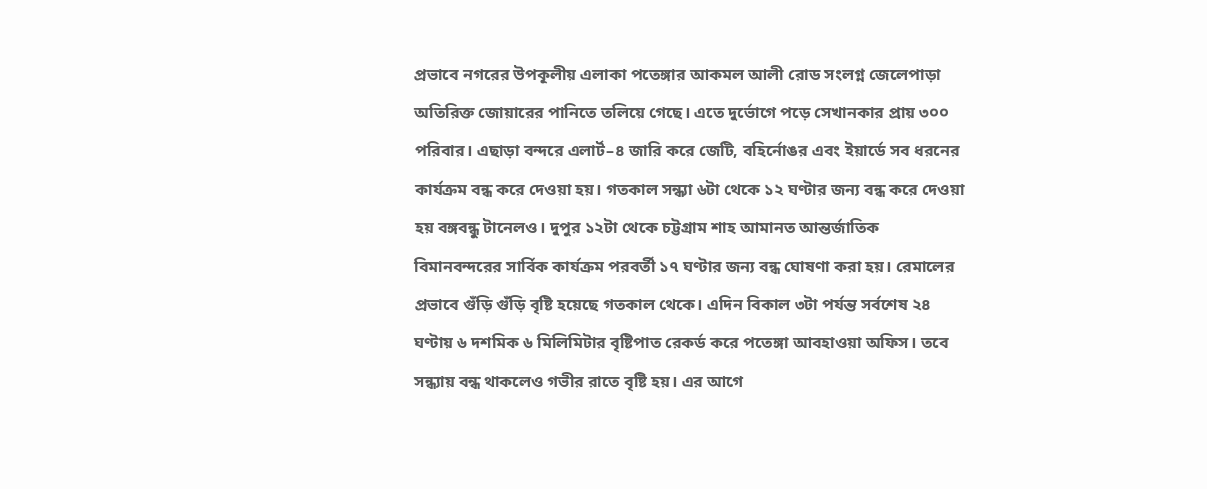প্রভাবে নগরের উপকূলীয় এলাকা পতেঙ্গার আকমল আলী রোড সংলগ্ন জেলেপাড়া অতিরিক্ত জোয়ারের পানিতে তলিয়ে গেছে। এতে দুর্ভোগে পড়ে সেখানকার প্রায় ৩০০ পরিবার। এছাড়া বন্দরে এলার্ট–৪ জারি করে জেটি, বহির্নোঙর এবং ইয়ার্ডে সব ধরনের কার্যক্রম বন্ধ করে দেওয়া হয়। গতকাল সন্ধ্যা ৬টা থেকে ১২ ঘণ্টার জন্য বন্ধ করে দেওয়া হয় বঙ্গবন্ধু টানেলও। দুপুর ১২টা থেকে চট্টগ্রাম শাহ আমানত আন্তর্জাতিক বিমানবন্দরের সার্বিক কার্যক্রম পরবর্তী ১৭ ঘণ্টার জন্য বন্ধ ঘোষণা করা হয়। রেমালের প্রভাবে গুঁড়ি গুঁড়ি বৃষ্টি হয়েছে গতকাল থেকে। এদিন বিকাল ৩টা পর্যন্ত সর্বশেষ ২৪ ঘণ্টায় ৬ দশমিক ৬ মিলিমিটার বৃষ্টিপাত রেকর্ড করে পতেঙ্গা আবহাওয়া অফিস। তবে সন্ধ্যায় বন্ধ থাকলেও গভীর রাতে বৃষ্টি হয়। এর আগে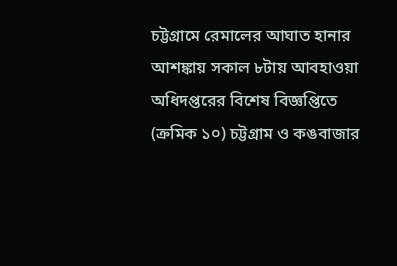চট্টগ্রামে রেমালের আঘাত হানার আশঙ্কায় সকাল ৮টায় আবহাওয়া অধিদপ্তরের বিশেষ বিজ্ঞপ্তিতে (ক্রমিক ১০) চট্টগ্রাম ও কঙবাজার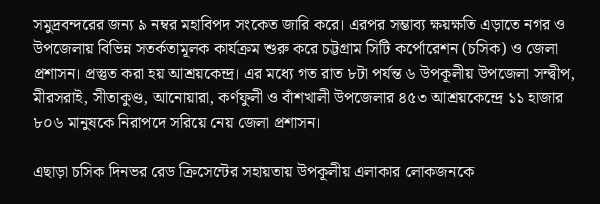সমুদ্রবন্দরের জন্য ৯ নম্বর মহাবিপদ সংকেত জারি করে। এরপর সম্ভাব্য ক্ষয়ক্ষতি এড়াতে নগর ও উপজেলায় বিভিন্ন সতর্কতামূলক কার্যক্রম শুরু করে চট্টগ্রাম সিটি কর্পোরেশন (চসিক) ও জেলা প্রশাসন। প্রস্তুত করা হয় আশ্রয়কেন্দ্র। এর মধ্যে গত রাত ৮টা পর্যন্ত ৬ উপকূলীয় উপজেলা সন্দ্বীপ, মীরসরাই, সীতাকুণ্ড, আনোয়ারা, কর্ণফুলী ও বাঁশখালী উপজেলার ৪৫৩ আশ্রয়কেন্দ্রে ১১ হাজার ৮০৬ মানুষকে নিরাপদে সরিয়ে নেয় জেলা প্রশাসন।

এছাড়া চসিক দিনভর রেড ক্রিসেন্টের সহায়তায় উপকূলীয় এলাকার লোকজনকে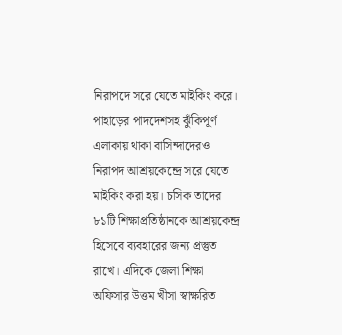নিরাপদে সরে যেতে মাইকিং করে। পাহাড়ের পাদদেশসহ ঝুঁকিপূর্ণ এলাকায় থাকা বাসিন্দাদেরও নিরাপদ আশ্রয়কেন্দ্রে সরে যেতে মাইকিং করা হয়। চসিক তাদের ৮১টি শিক্ষাপ্রতিষ্ঠানকে আশ্রয়কেন্দ্র হিসেবে ব্যবহারের জন্য প্রস্তুত রাখে। এদিকে জেলা শিক্ষা অফিসার উত্তম খীসা স্বাক্ষরিত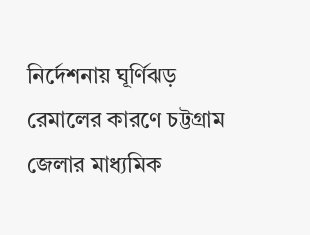নির্দেশনায় ঘূর্ণিঝড় রেমালের কারণে চট্টগ্রাম জেলার মাধ্যমিক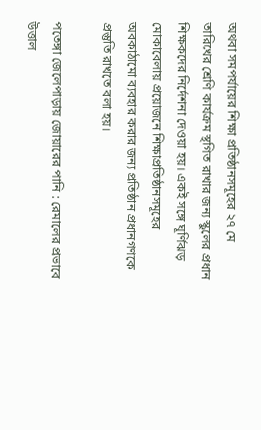অথবা সমপর্যায়ের শিক্ষা প্রতিষ্ঠানসমূহের ২৭ মে তারিখের শ্রেণি কার্যক্রম স্থগিত রাখার জন্য স্কুলের প্রধান শিক্ষকদের নির্দেশনা দেওয়া হয়। একই সঙ্গে ঘূর্ণিঝড় মোকাবেলায় প্রয়োজনে শিক্ষাপ্রতিষ্ঠানসমূহের অবকাঠামো ব্যবহার করার জন্য প্রতিষ্ঠান প্রধানগণকে প্রস্তুতি রাখতে বলা হয়।

পতেঙ্গা জেলেপাড়ায় জোয়ারের পানি : রেমালের প্রভাবে উত্তাল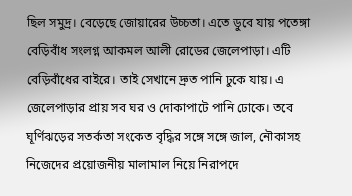ছিল সমুদ্র। বেড়েছে জোয়ারের উচ্চতা। এতে ডুবে যায় পতেঙ্গা বেড়িবাঁধ সংলগ্ন আকমল আলী রোডের জেলেপাড়া। এটি বেড়িবাঁধের বাইরে। তাই সেখানে দ্রুত পানি ঢুকে যায়। এ জেলেপাড়ার প্রায় সব ঘর ও দোকাপাটে পানি ঢোকে। তবে ঘূর্ণিঝড়ের সতর্কতা সংকেত বৃদ্ধির সঙ্গে সঙ্গে জাল, নৌকাসহ নিজেদের প্রয়োজনীয় মালামাল নিয়ে নিরাপদে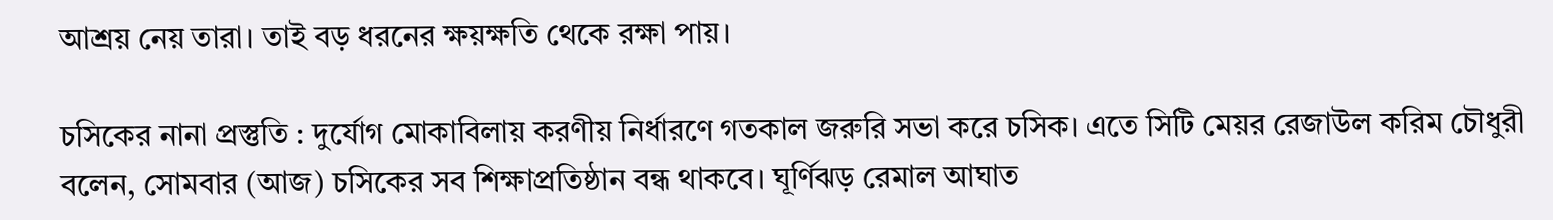আশ্রয় নেয় তারা। তাই বড় ধরনের ক্ষয়ক্ষতি থেকে রক্ষা পায়।

চসিকের নানা প্রস্তুতি : দুর্যোগ মোকাবিলায় করণীয় নির্ধারণে গতকাল জরুরি সভা করে চসিক। এতে সিটি মেয়র রেজাউল করিম চৌধুরী বলেন, সোমবার (আজ) চসিকের সব শিক্ষাপ্রতিষ্ঠান বন্ধ থাকবে। ঘূর্ণিঝড় রেমাল আঘাত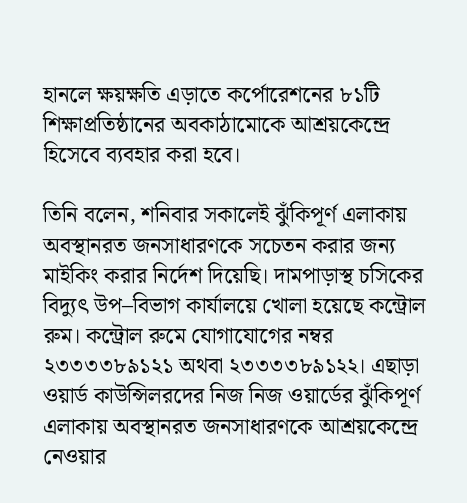হানলে ক্ষয়ক্ষতি এড়াতে কর্পোরেশনের ৮১টি শিক্ষাপ্রতিষ্ঠানের অবকাঠামোকে আশ্রয়কেন্দ্রে হিসেবে ব্যবহার করা হবে।

তিনি বলেন, শনিবার সকালেই ঝুঁকিপূর্ণ এলাকায় অবস্থানরত জনসাধারণকে সচেতন করার জন্য মাইকিং করার নির্দেশ দিয়েছি। দামপাড়াস্থ চসিকের বিদ্যুৎ উপ–বিভাগ কার্যালয়ে খোলা হয়েছে কন্ট্রোল রুম। কন্ট্রোল রুমে যোগাযোগের নম্বর ২৩৩৩৩৮৯১২১ অথবা ২৩৩৩৩৮৯১২২। এছাড়া ওয়ার্ড কাউন্সিলরদের নিজ নিজ ওয়ার্ডের ঝুঁকিপূর্ণ এলাকায় অবস্থানরত জনসাধারণকে আশ্রয়কেন্দ্রে নেওয়ার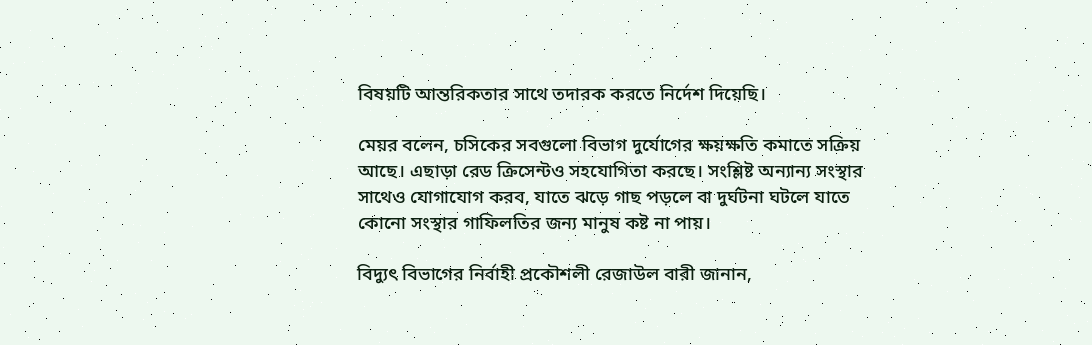বিষয়টি আন্তরিকতার সাথে তদারক করতে নির্দেশ দিয়েছি।

মেয়র বলেন, চসিকের সবগুলো বিভাগ দুর্যোগের ক্ষয়ক্ষতি কমাতে সক্রিয় আছে। এছাড়া রেড ক্রিসেন্টও সহযোগিতা করছে। সংশ্লিষ্ট অন্যান্য সংস্থার সাথেও যোগাযোগ করব, যাতে ঝড়ে গাছ পড়লে বা দুর্ঘটনা ঘটলে যাতে কোনো সংস্থার গাফিলতির জন্য মানুষ কষ্ট না পায়।

বিদ্যুৎ বিভাগের নির্বাহী প্রকৌশলী রেজাউল বারী জানান,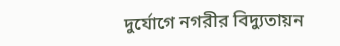দুর্যোগে নগরীর বিদ্যুতায়ন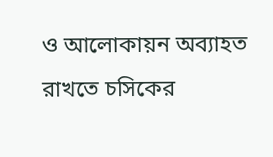ও আলোকায়ন অব্যাহত রাখতে চসিকের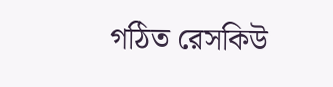গঠিত রেসকিউ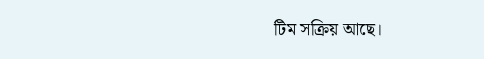টিম সক্রিয় আছে।